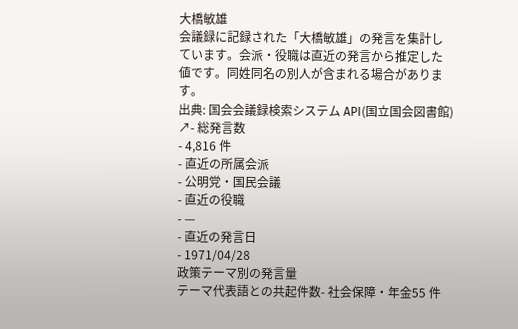大橋敏雄
会議録に記録された「大橋敏雄」の発言を集計しています。会派・役職は直近の発言から推定した値です。同姓同名の別人が含まれる場合があります。
出典: 国会会議録検索システム API(国立国会図書館) ↗- 総発言数
- 4,816 件
- 直近の所属会派
- 公明党・国民会議
- 直近の役職
- —
- 直近の発言日
- 1971/04/28
政策テーマ別の発言量
テーマ代表語との共起件数- 社会保障・年金55 件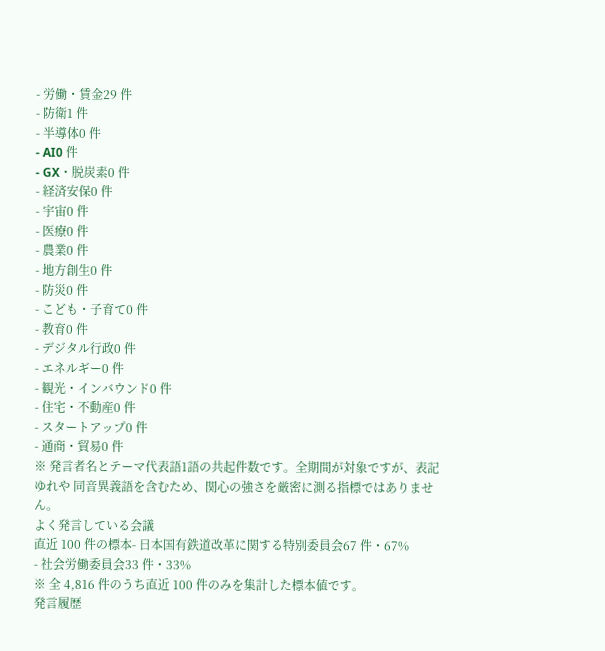- 労働・賃金29 件
- 防衛1 件
- 半導体0 件
- AI0 件
- GX・脱炭素0 件
- 経済安保0 件
- 宇宙0 件
- 医療0 件
- 農業0 件
- 地方創生0 件
- 防災0 件
- こども・子育て0 件
- 教育0 件
- デジタル行政0 件
- エネルギー0 件
- 観光・インバウンド0 件
- 住宅・不動産0 件
- スタートアップ0 件
- 通商・貿易0 件
※ 発言者名とテーマ代表語1語の共起件数です。全期間が対象ですが、表記ゆれや 同音異義語を含むため、関心の強さを厳密に測る指標ではありません。
よく発言している会議
直近 100 件の標本- 日本国有鉄道改革に関する特別委員会67 件・67%
- 社会労働委員会33 件・33%
※ 全 4,816 件のうち直近 100 件のみを集計した標本値です。
発言履歴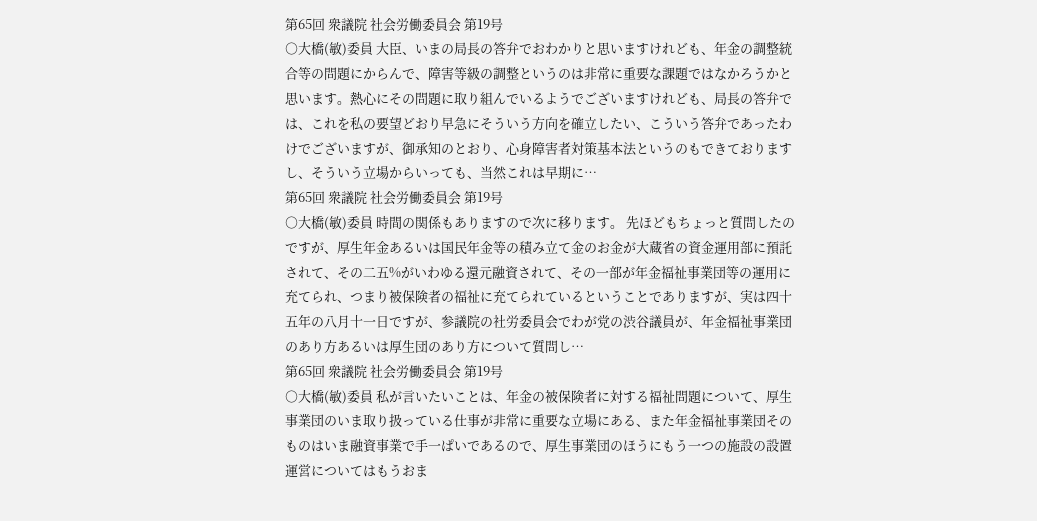第65回 衆議院 社会労働委員会 第19号
○大橋(敏)委員 大臣、いまの局長の答弁でおわかりと思いますけれども、年金の調整統合等の問題にからんで、障害等級の調整というのは非常に重要な課題ではなかろうかと思います。熱心にその問題に取り組んでいるようでございますけれども、局長の答弁では、これを私の要望どおり早急にそういう方向を確立したい、こういう答弁であったわけでございますが、御承知のとおり、心身障害者対策基本法というのもできておりますし、そういう立場からいっても、当然これは早期に…
第65回 衆議院 社会労働委員会 第19号
○大橋(敏)委員 時間の関係もありますので次に移ります。 先ほどもちょっと質問したのですが、厚生年金あるいは国民年金等の積み立て金のお金が大蔵省の資金運用部に預託されて、その二五%がいわゆる還元融資されて、その一部が年金福祉事業団等の運用に充てられ、つまり被保険者の福祉に充てられているということでありますが、実は四十五年の八月十一日ですが、参議院の社労委員会でわが党の渋谷議員が、年金福祉事業団のあり方あるいは厚生団のあり方について質問し…
第65回 衆議院 社会労働委員会 第19号
○大橋(敏)委員 私が言いたいことは、年金の被保険者に対する福祉問題について、厚生事業団のいま取り扱っている仕事が非常に重要な立場にある、また年金福祉事業団そのものはいま融資事業で手一ぱいであるので、厚生事業団のほうにもう一つの施設の設置運営についてはもうおま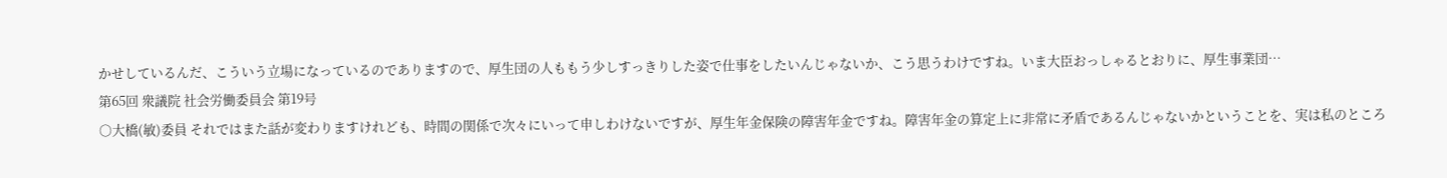かせしているんだ、こういう立場になっているのでありますので、厚生団の人ももう少しすっきりした姿で仕事をしたいんじゃないか、こう思うわけですね。いま大臣おっしゃるとおりに、厚生事業団…
第65回 衆議院 社会労働委員会 第19号
○大橋(敏)委員 それではまた話が変わりますけれども、時間の関係で次々にいって申しわけないですが、厚生年金保険の障害年金ですね。障害年金の算定上に非常に矛盾であるんじゃないかということを、実は私のところ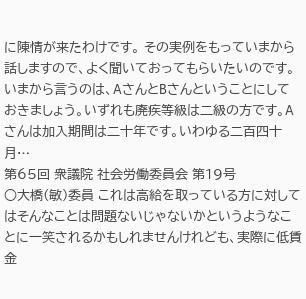に陳情が来たわけです。 その実例をもっていまから話しますので、よく聞いておってもらいたいのです。いまから言うのは、AさんとBさんということにしておきましょう。いずれも廃疾等級は二級の方です。Aさんは加入期間は二十年です。いわゆる二百四十月…
第65回 衆議院 社会労働委員会 第19号
○大橋(敏)委員 これは高給を取っている方に対してはそんなことは問題ないじゃないかというようなことに一笑されるかもしれませんけれども、実際に低賃金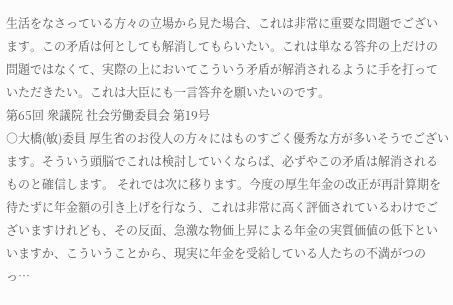生活をなさっている方々の立場から見た場合、これは非常に重要な問題でございます。この矛盾は何としても解消してもらいたい。これは単なる答弁の上だけの問題ではなくて、実際の上においてこういう矛盾が解消されるように手を打っていただきたい。これは大臣にも一言答弁を願いたいのです。
第65回 衆議院 社会労働委員会 第19号
○大橋(敏)委員 厚生省のお役人の方々にはものすごく優秀な方が多いそうでございます。そういう頭脳でこれは検討していくならば、必ずやこの矛盾は解消されるものと確信します。 それでは次に移ります。今度の厚生年金の改正が再計算期を待たずに年金額の引き上げを行なう、これは非常に高く評価されているわけでございますけれども、その反面、急激な物価上昇による年金の実質価値の低下といいますか、こういうことから、現実に年金を受給している人たちの不満がつのっ…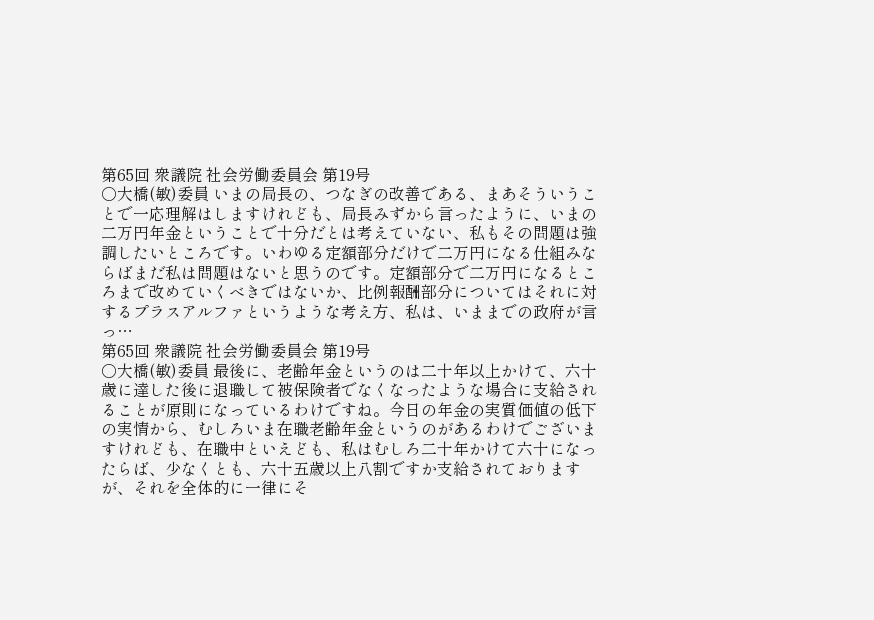第65回 衆議院 社会労働委員会 第19号
○大橋(敏)委員 いまの局長の、つなぎの改善である、まあそういうことで一応理解はしますけれども、局長みずから言ったように、いまの二万円年金ということで十分だとは考えていない、私もその問題は強調したいところです。いわゆる定額部分だけで二万円になる仕組みならばまだ私は問題はないと思うのです。定額部分で二万円になるところまで改めていくべきではないか、比例報酬部分についてはそれに対するプラスアルファというような考え方、私は、いままでの政府が言っ…
第65回 衆議院 社会労働委員会 第19号
○大橋(敏)委員 最後に、老齢年金というのは二十年以上かけて、六十歳に達した後に退職して被保険者でなくなったような場合に支給されることが原則になっているわけですね。今日の年金の実質価値の低下の実情から、むしろいま在職老齢年金というのがあるわけでございますけれども、在職中といえども、私はむしろ二十年かけて六十になったらば、少なくとも、六十五歳以上八割ですか支給されておりますが、それを全体的に一律にそ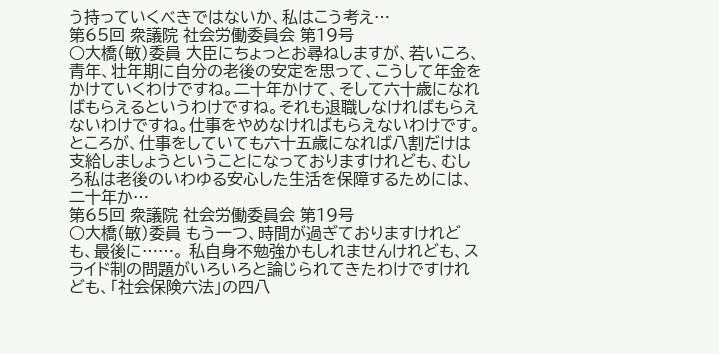う持っていくべきではないか、私はこう考え…
第65回 衆議院 社会労働委員会 第19号
○大橋(敏)委員 大臣にちょっとお尋ねしますが、若いころ、青年、壮年期に自分の老後の安定を思って、こうして年金をかけていくわけですね。二十年かけて、そして六十歳になればもらえるというわけですね。それも退職しなければもらえないわけですね。仕事をやめなければもらえないわけです。ところが、仕事をしていても六十五歳になれば八割だけは支給しましょうということになっておりますけれども、むしろ私は老後のいわゆる安心した生活を保障するためには、二十年か…
第65回 衆議院 社会労働委員会 第19号
○大橋(敏)委員 もう一つ、時間が過ぎておりますけれども、最後に……。 私自身不勉強かもしれませんけれども、スライド制の問題がいろいろと論じられてきたわけですけれども、「社会保険六法」の四八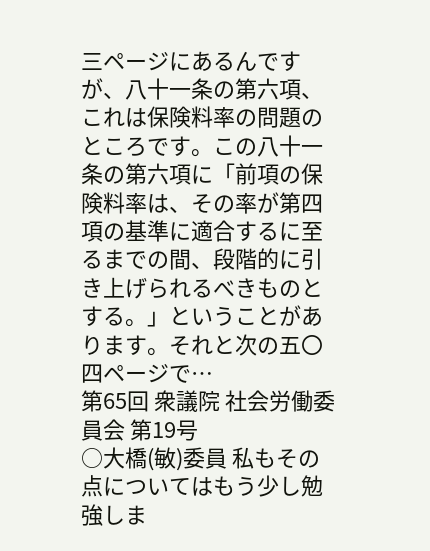三ページにあるんですが、八十一条の第六項、これは保険料率の問題のところです。この八十一条の第六項に「前項の保険料率は、その率が第四項の基準に適合するに至るまでの間、段階的に引き上げられるべきものとする。」ということがあります。それと次の五〇四ページで…
第65回 衆議院 社会労働委員会 第19号
○大橋(敏)委員 私もその点についてはもう少し勉強しま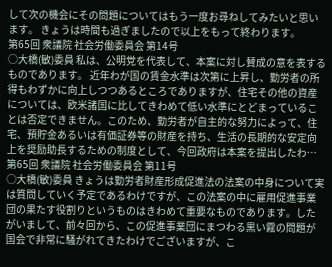して次の機会にその問題についてはもう一度お尋ねしてみたいと思います。 きょうは時間も過ぎましたので以上をもって終わります。
第65回 衆議院 社会労働委員会 第14号
○大橋(敏)委員 私は、公明党を代表して、本案に対し賛成の意を表するものであります。 近年わが国の賃金水準は次第に上昇し、勤労者の所得もわずかに向上しつつあるところでありますが、住宅その他の資産については、欧米諸国に比してきわめて低い水準にとどまっていることは否定できません。このため、勤労者が自主的な努力によって、住宅、預貯金あるいは有価証券等の財産を持ち、生活の長期的な安定向上を奨励助長するための制度として、今回政府は本案を提出したわ…
第65回 衆議院 社会労働委員会 第11号
○大橋(敏)委員 きょうは勤労者財産形成促進法の法案の中身について実は質問していく予定であるわけですが、この法案の中に雇用促進事業団の果たす役割りというものはきわめて重要なものであります。したがいまして、前々回から、この促進事業団にまつわる黒い霧の問題が国会で非常に騒がれてきたわけでございますが、こ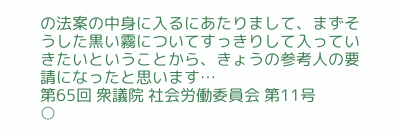の法案の中身に入るにあたりまして、まずそうした黒い霧についてすっきりして入っていきたいということから、きょうの参考人の要請になったと思います…
第65回 衆議院 社会労働委員会 第11号
○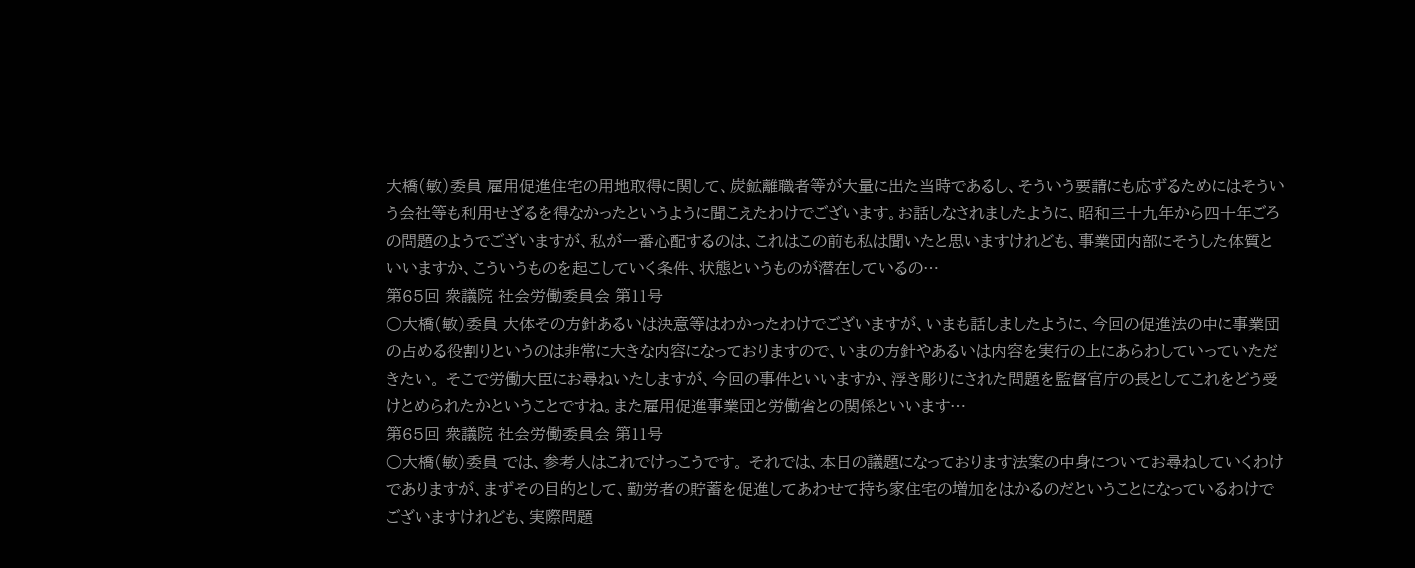大橋(敏)委員 雇用促進住宅の用地取得に関して、炭鉱離職者等が大量に出た当時であるし、そういう要請にも応ずるためにはそういう会社等も利用せざるを得なかったというように聞こえたわけでございます。お話しなされましたように、昭和三十九年から四十年ごろの問題のようでございますが、私が一番心配するのは、これはこの前も私は聞いたと思いますけれども、事業団内部にそうした体質といいますか、こういうものを起こしていく条件、状態というものが潜在しているの…
第65回 衆議院 社会労働委員会 第11号
○大橋(敏)委員 大体その方針あるいは決意等はわかったわけでございますが、いまも話しましたように、今回の促進法の中に事業団の占める役割りというのは非常に大きな内容になっておりますので、いまの方針やあるいは内容を実行の上にあらわしていっていただきたい。 そこで労働大臣にお尋ねいたしますが、今回の事件といいますか、浮き彫りにされた問題を監督官庁の長としてこれをどう受けとめられたかということですね。また雇用促進事業団と労働省との関係といいます…
第65回 衆議院 社会労働委員会 第11号
○大橋(敏)委員 では、参考人はこれでけっこうです。 それでは、本日の議題になっております法案の中身についてお尋ねしていくわけでありますが、まずその目的として、勤労者の貯蓄を促進してあわせて持ち家住宅の増加をはかるのだということになっているわけでございますけれども、実際問題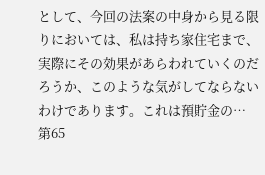として、今回の法案の中身から見る限りにおいては、私は持ち家住宅まで、実際にその効果があらわれていくのだろうか、このような気がしてならないわけであります。これは預貯金の…
第65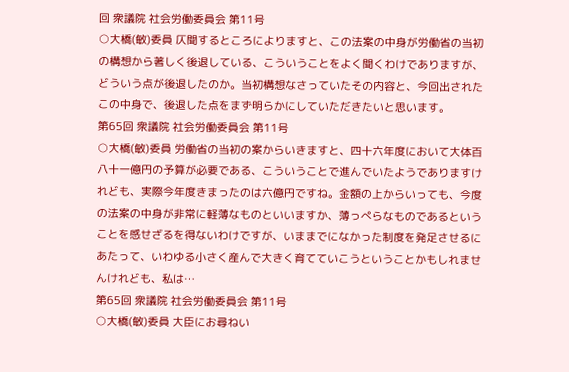回 衆議院 社会労働委員会 第11号
○大橋(敏)委員 仄聞するところによりますと、この法案の中身が労働省の当初の構想から著しく後退している、こういうことをよく聞くわけでありますが、どういう点が後退したのか。当初構想なさっていたその内容と、今回出されたこの中身で、後退した点をまず明らかにしていただきたいと思います。
第65回 衆議院 社会労働委員会 第11号
○大橋(敏)委員 労働省の当初の案からいきますと、四十六年度において大体百八十一億円の予算が必要である、こういうことで進んでいたようでありますけれども、実際今年度きまったのは六億円ですね。金額の上からいっても、今度の法案の中身が非常に軽薄なものといいますか、薄っぺらなものであるということを感せざるを得ないわけですが、いままでになかった制度を発足させるにあたって、いわゆる小さく産んで大きく育てていこうということかもしれませんけれども、私は…
第65回 衆議院 社会労働委員会 第11号
○大橋(敏)委員 大臣にお尋ねい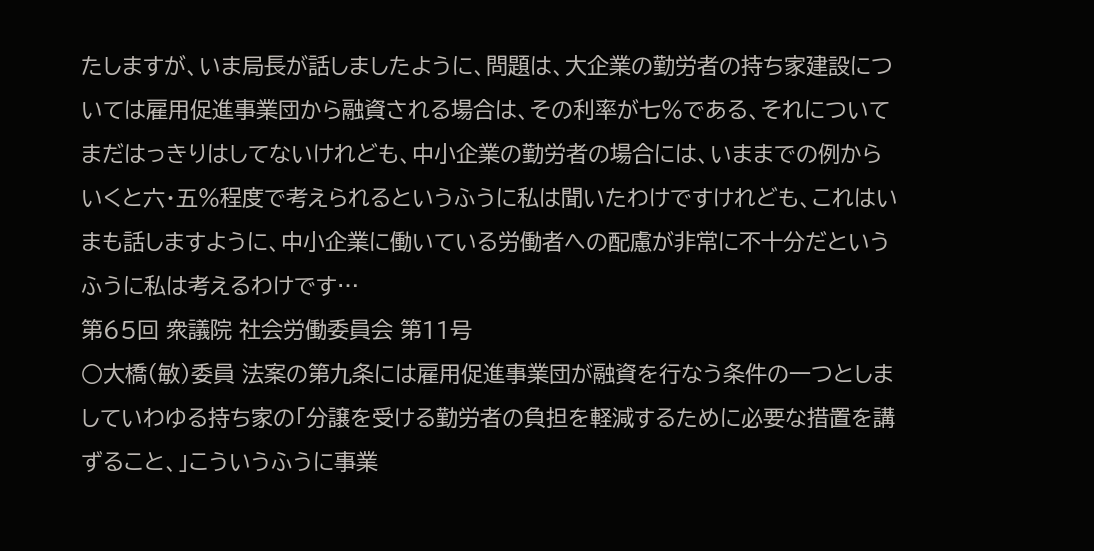たしますが、いま局長が話しましたように、問題は、大企業の勤労者の持ち家建設については雇用促進事業団から融資される場合は、その利率が七%である、それについてまだはっきりはしてないけれども、中小企業の勤労者の場合には、いままでの例からいくと六・五%程度で考えられるというふうに私は聞いたわけですけれども、これはいまも話しますように、中小企業に働いている労働者への配慮が非常に不十分だというふうに私は考えるわけです…
第65回 衆議院 社会労働委員会 第11号
○大橋(敏)委員 法案の第九条には雇用促進事業団が融資を行なう条件の一つとしましていわゆる持ち家の「分譲を受ける勤労者の負担を軽減するために必要な措置を講ずること、」こういうふうに事業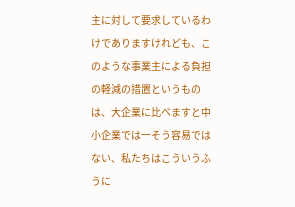主に対して要求しているわけでありますけれども、このような事業主による負担の軽減の措置というものは、大企業に比べますと中小企業では一そう容易ではない、私たちはこういうふうに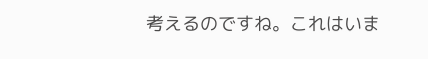考えるのですね。これはいま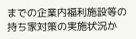までの企業内福利施設等の持ち家対策の実施状況か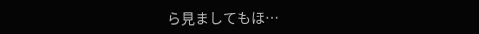ら見ましてもほ…